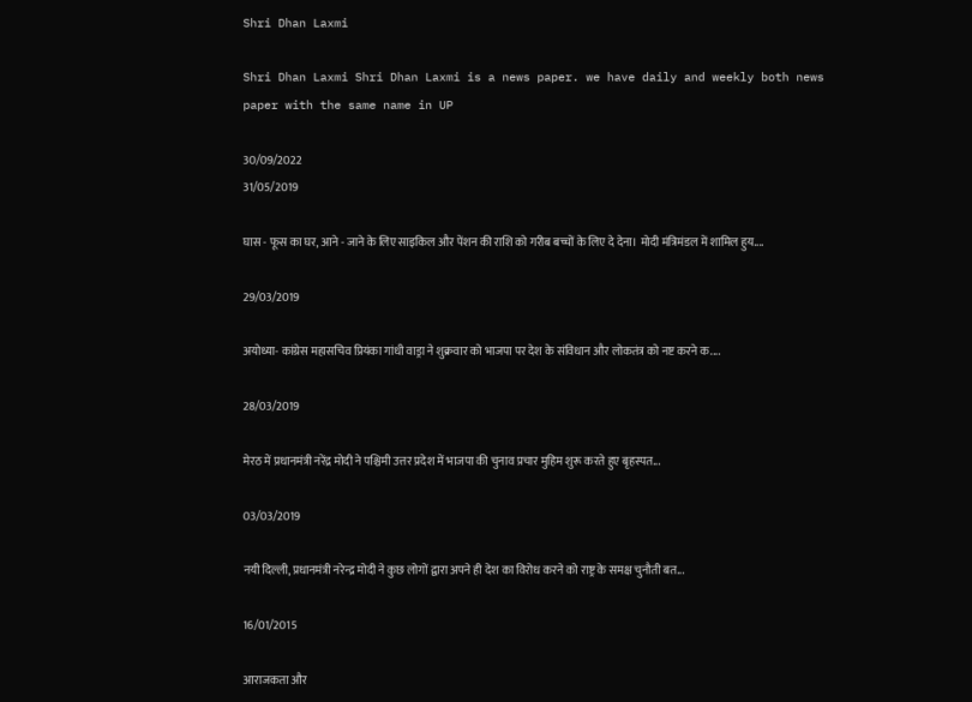Shri Dhan Laxmi

Shri Dhan Laxmi Shri Dhan Laxmi is a news paper. we have daily and weekly both news paper with the same name in UP

30/09/2022
31/05/2019

घास - फूस का घर, आने - जाने के लिए साइकिल और पेंशन की राशि को गरीब बच्चों के लिए दे देना। मोदी मंत्रिमंडल में शामिल हुय....

29/03/2019

अयोध्या- कांग्रेस महासचिव प्रियंका गांधी वाड्रा ने शुक्रवार को भाजपा पर देश के संविधान और लोकतंत्र को नष्ट करने क....

28/03/2019

मेरठ में प्रधानमंत्री नरेंद्र मोदी ने पश्चिमी उत्तर प्रदेश में भाजपा की चुनाव प्रचार मुहिम शुरू करते हुए बृहस्पत...

03/03/2019

नयी दिल्ली, प्रधानमंत्री नरेन्द्र मोदी ने कुछ लोगों द्वारा अपने ही देश का विरोध करने को राष्ट्र के समक्ष चुनौती बत...

16/01/2015

आराजकता और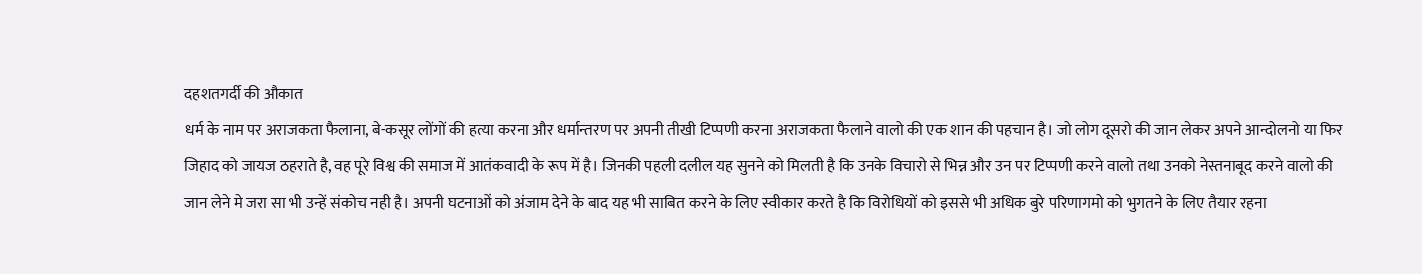दहशतगर्दी की औकात
धर्म के नाम पर अराजकता फैलाना, बे-कसूर लोंगों की हत्या करना और धर्मान्तरण पर अपनी तीखी टिप्पणी करना अराजकता फैलाने वालो की एक शान की पहचान है। जो लोग दूसरो की जान लेकर अपने आन्दोलनो या फिर जिहाद को जायज ठहराते है, वह पूरे विश्व की समाज में आतंकवादी के रूप में है। जिनकी पहली दलील यह सुनने को मिलती है कि उनके विचारो से भिन्न और उन पर टिप्पणी करने वालो तथा उनको नेस्तनाबूद करने वालो की जान लेने मे जरा सा भी उन्हें संकोच नही है। अपनी घटनाओं को अंजाम देने के बाद यह भी साबित करने के लिए स्वीकार करते है कि विरोधियों को इससे भी अधिक बुरे परिणागमो को भुगतने के लिए तैयार रहना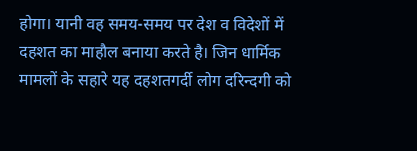होगा। यानी वह समय-समय पर देश व विदेशों में दहशत का माहौल बनाया करते है। जिन धार्मिक मामलों के सहारे यह दहशतगर्दी लोग दरिन्दगी को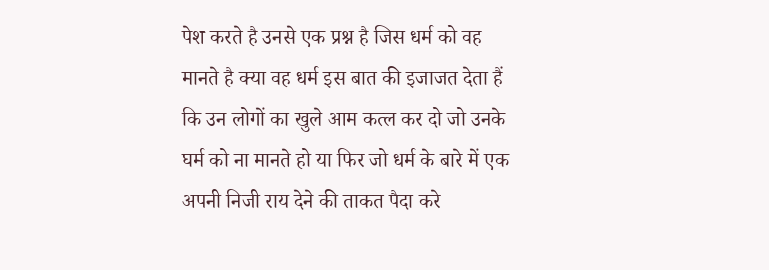पेश करते है उनसे एक प्रश्न है जिस धर्म को वह मानते है क्या वह धर्म इस बात की इजाजत देता हैं कि उन लोगों का खुले आम कत्ल कर दो जो उनके घर्म को ना मानते हो या फिर जो धर्म के बारे में एक अपनी निजी राय देने की ताकत पैदा करे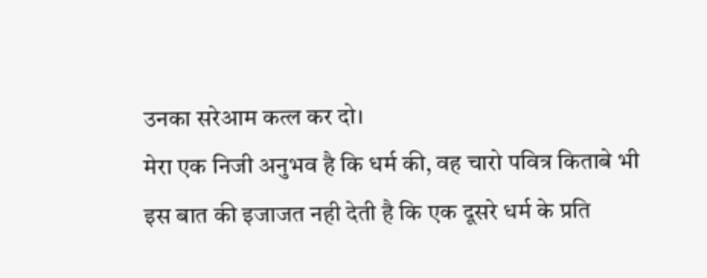उनका सरेआम कत्ल कर दो।
मेरा एक निजी अनुभव है कि धर्म की, वह चारो पवित्र किताबे भी इस बात की इजाजत नही देती है कि एक दूसरे धर्म के प्रति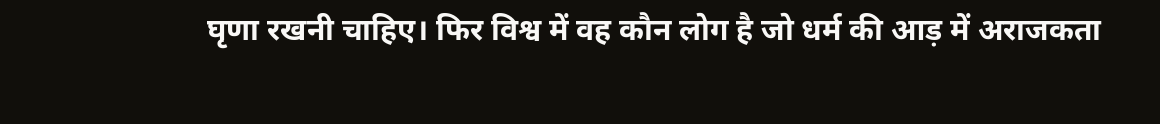घृणा रखनी चाहिए। फिर विश्व में वह कौन लोग है जो धर्म की आड़ में अराजकता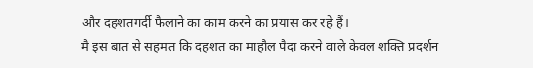और दहशतगर्दी फैलाने का काम करने का प्रयास कर रहे हैं।
मै इस बात से सहमत कि दहशत का माहौल पैदा करने वाले केवल शक्ति प्रदर्शन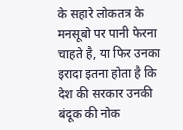के सहारे लोकतत्र के मनसूबो पर पानी फेरना चाहते है, या फिर उनका इरादा इतना होता है कि देश की सरकार उनकी बंदूक की नोक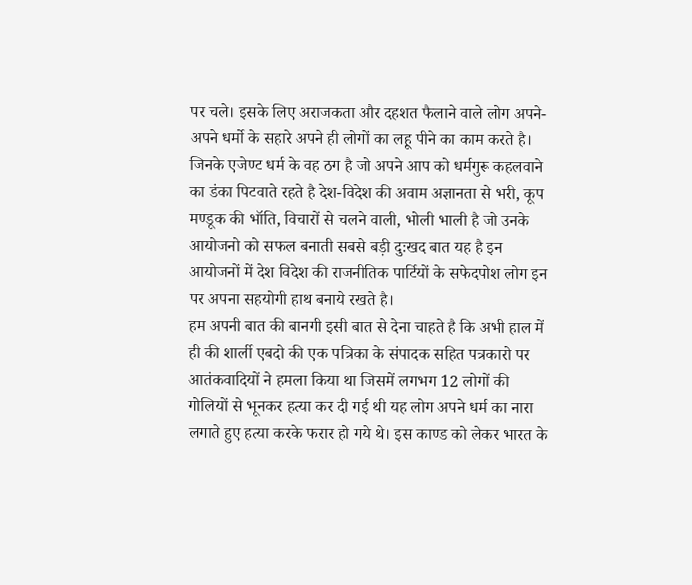पर चले। इसके लिए अराजकता और दहशत फैलाने वाले लोग अपने-अपने धर्मो के सहारे अपने ही लोगों का लहू पीने का काम करते है। जिनके एजेण्ट धर्म के वह ठग है जो अपने आप को धर्मगुरू कहलवाने का डंका पिटवाते रहते है देश-विदेश की अवाम अज्ञानता से भरी, कूप मण्डूक की भॉति, विचारों से चलने वाली, भोली भाली है जो उनके आयोजनो को सफल बनाती सबसे बड़ी दुःखद बात यह है इन आयोजनों में देश विदेश की राजनीतिक पार्टियों के सफेदपोश लोग इन पर अपना सहयोगी हाथ बनाये रखते है।
हम अपनी बात की बानगी इसी बात से देना चाहते है कि अभी हाल में ही की शार्ली एबदो की एक पत्रिका के संपादक सहित पत्रकारो पर आतंकवादियों ने हमला किया था जिसमें लगभग 12 लोगों की गोलियों से भूनकर हत्या कर दी गई थी यह लोग अपने धर्म का नारा लगाते हुए हत्या करके फरार हो गये थे। इस काण्ड को लेकर भारत के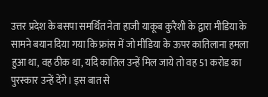उत्तर प्रदेश के बसपा समर्थित नेता हाजी याकूब कुरैशी के द्वारा मीडिया के सामने बयान दिया गया कि फ्रांस में जो मीडिया के ऊपर कातिलाना हमला हुआ था, वह ठीक था, यदि कातिल उन्हें मिल जाये तो वह 51 करोड का पुरस्कार उन्हें देंगे। इस बात से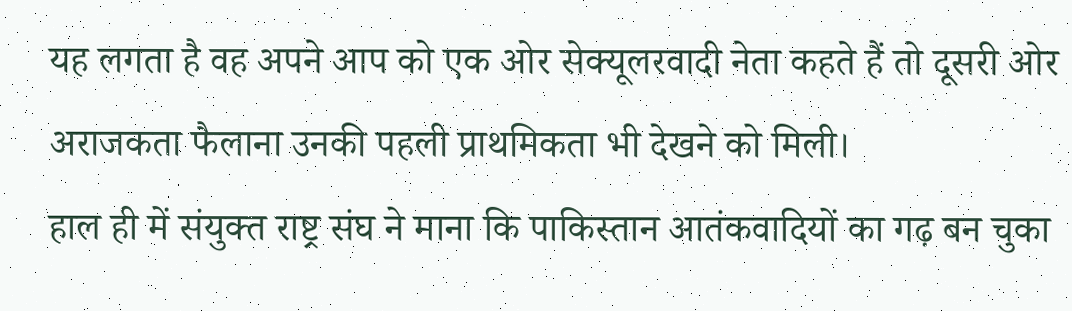यह लगता है वह अपने आप को एक ओर सेक्यूलरवादी नेता कहते हैं तो दूसरी ओर अराजकता फैलाना उनकी पहली प्राथमिकता भी देखने को मिली।
हाल ही में संयुक्त राष्ट्र संघ ने माना कि पाकिस्तान आतंकवादियों का गढ़ बन चुका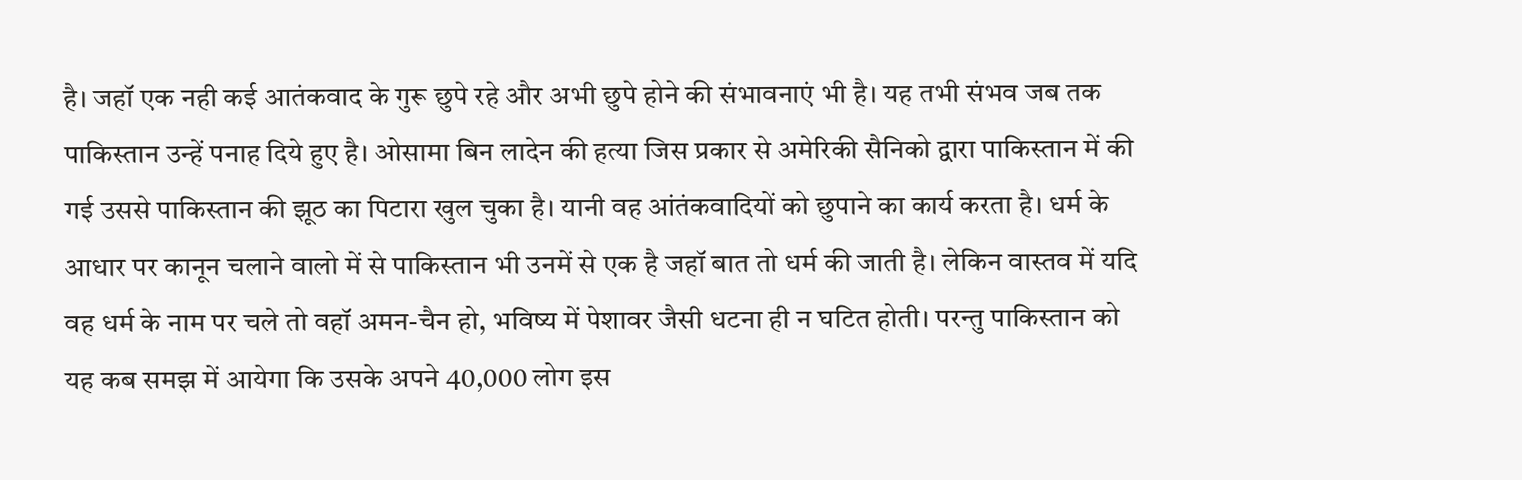है। जहॉ एक नही कई आतंकवाद के गुरू छुपे रहे और अभी छुपे होने की संभावनाएं भी है। यह तभी संभव जब तक पाकिस्तान उन्हें पनाह दिये हुए है। ओसामा बिन लादेन की हत्या जिस प्रकार से अमेरिकी सैनिको द्वारा पाकिस्तान में की गई उससे पाकिस्तान की झूठ का पिटारा खुल चुका है। यानी वह आंतंकवादियों को छुपाने का कार्य करता है। धर्म के आधार पर कानून चलाने वालो में से पाकिस्तान भी उनमें से एक है जहॉ बात तो धर्म की जाती है। लेकिन वास्तव में यदि वह धर्म के नाम पर चले तो वहॉ अमन-चैन हो, भविष्य में पेशावर जैसी धटना ही न घटित होती। परन्तु पाकिस्तान को यह कब समझ में आयेगा कि उसके अपने 40,000 लोग इस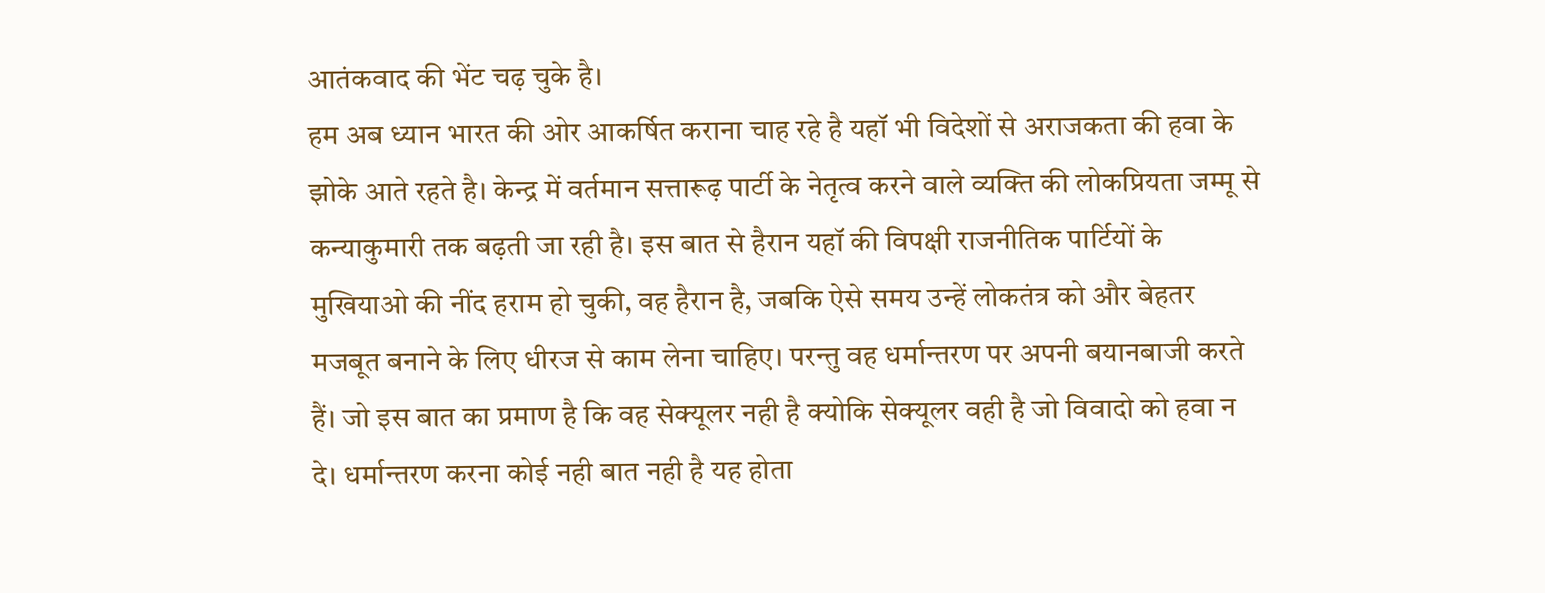आतंकवाद की भेंट चढ़ चुके है।
हम अब ध्यान भारत की ओर आकर्षित कराना चाह रहे है यहॉ भी विदेशों से अराजकता की हवा के झोके आते रहते है। केन्द्र में वर्तमान सत्तारूढ़ पार्टी के नेतृत्व करने वाले व्यक्ति की लोकप्रियता जम्मू से कन्याकुमारी तक बढ़ती जा रही है। इस बात से हैरान यहॉ की विपक्षी राजनीतिक पार्टियों के मुखियाओ की नींद हराम हो चुकी, वह हैरान है, जबकि ऐसे समय उन्हें लोकतंत्र को और बेहतर मजबूत बनाने के लिए धीरज से काम लेना चाहिए। परन्तु वह धर्मान्तरण पर अपनी बयानबाजी करते हैं। जो इस बात का प्रमाण है कि वह सेक्यूलर नही है क्योकि सेक्यूलर वही है जो विवादो को हवा न दे। धर्मान्तरण करना कोई नही बात नही है यह होता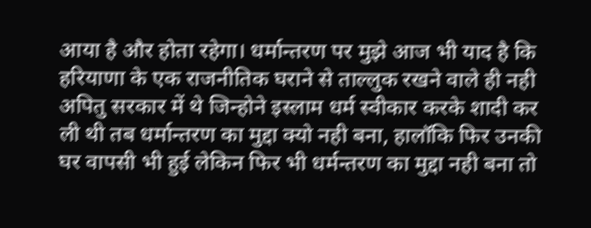आया है और होता रहेगा। धर्मान्तरण पर मुझे आज भी याद है कि हरियाणा के एक राजनीतिक घराने से ताल्लुक रखने वाले ही नही अपितु सरकार में थे जिन्होने इस्लाम धर्म स्वीकार करके शादी कर ली थी तब धर्मान्तरण का मुद्दा क्यो नही बना, हालॉकि फिर उनकी घर वापसी भी हुई लेकिन फिर भी धर्मन्तरण का मुद्दा नही बना तो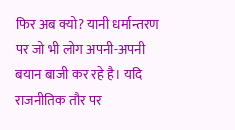फिर अब क्यो? यानी धर्मान्तरण पर जो भी लोग अपनी-अपनी बयान बाजी कर रहे है। यदि राजनीतिक तौर पर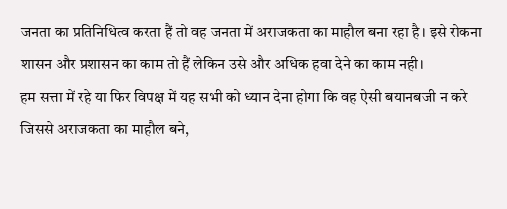जनता का प्रतिनिधित्व करता हैं तो वह जनता में अराजकता का माहौल बना रहा है। इसे रोकना शासन और प्रशासन का काम तो हैं लेकिन उसे और अधिक हवा देने का काम नही।
हम सत्ता में रहे या फिर विपक्ष में यह सभी को ध्यान देना होगा कि वह ऐसी बयानबजी न करे जिससे अराजकता का माहौल बने,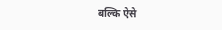बल्कि ऐसे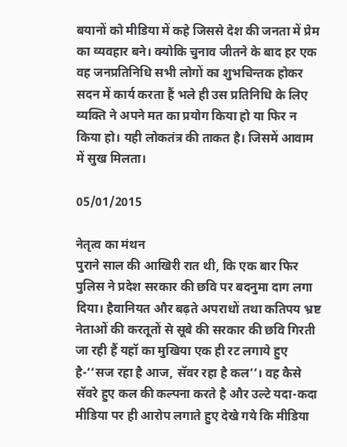बयानों को मीडिया में कहे जिससे देश की जनता में प्रेम का व्यवहार बने। क्योकि चुनाव जीतने के बाद हर एक वह जनप्रतिनिधि सभी लोगों का शुभचिन्तक होकर सदन में कार्य करता हैं भले ही उस प्रतिनिधि के लिए व्यक्ति ने अपने मत का प्रयोग किया हो या फिर न किया हो। यही लोकतंत्र की ताकत है। जिसमें आवाम में सुख मिलता।

05/01/2015

नेतृत्व का मंथन
पुराने साल की आखिरी रात थी, कि एक बार फिर पुलिस ने प्रदेश सरकार की छवि पर बदनुमा दाग लगा दिया। हैवानियत और बढ़ते अपराधों तथा कतिपय भ्रष्ट नेताओं की करतूतों से सूबे की सरकार की छवि गिरती जा रही हैं यहॉ का मुखिया एक ही रट लगाये हुए है-‘‘सज रहा है आज, सॅवर रहा है कल’’। वह कैसे सॅवरे हुए कल की कल्पना करते है और उल्टे यदा-कदा मीडिया पर ही आरोप लगाते हुए देखे गये कि मीडिया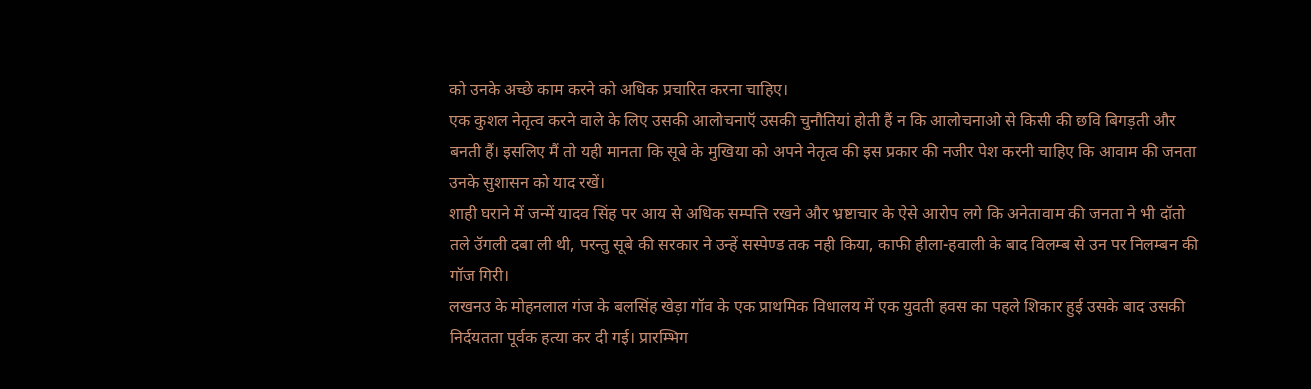को उनके अच्छे काम करने को अधिक प्रचारित करना चाहिए।
एक कुशल नेतृत्व करने वाले के लिए उसकी आलोचनाऍ उसकी चुनौतियां होती हैं न कि आलोचनाओ से किसी की छवि बिगड़ती और बनती हैं। इसलिए मैं तो यही मानता कि सूबे के मुखिया को अपने नेतृत्व की इस प्रकार की नजीर पेश करनी चाहिए कि आवाम की जनता उनके सुशासन को याद रखें।
शाही घराने में जन्में यादव सिंह पर आय से अधिक सम्पत्ति रखने और भ्रष्टाचार के ऐसे आरोप लगे कि अनेतावाम की जनता ने भी दॉतो तले उॅगली दबा ली थी, परन्तु सूबे की सरकार ने उन्हें सस्पेण्ड तक नही किया, काफी हीला-हवाली के बाद विलम्ब से उन पर निलम्बन की गॉज गिरी।
लखनउ के मोहनलाल गंज के बलसिंह खेड़ा गॉव के एक प्राथमिक विधालय में एक युवती हवस का पहले शिकार हुई उसके बाद उसकी निर्दयतता पूर्वक हत्या कर दी गई। प्रारम्भिग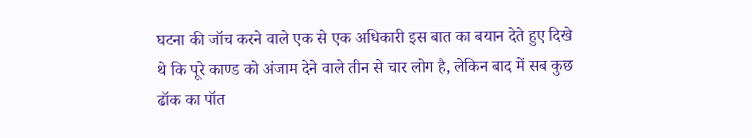घटना की जॉच करने वाले एक से एक अधिकारी इस बात का बयान देते हुए दिखे थे कि पूरे काण्ड को अंजाम देने वाले तीन से चार लोग है, लेकिन बाद में सब कुछ ढॉक का पॉत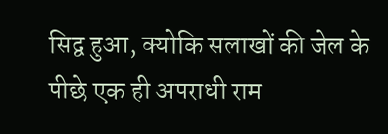सिद्व हुआ, क्योकि सलाखों की जेल के पीछे एक ही अपराधी राम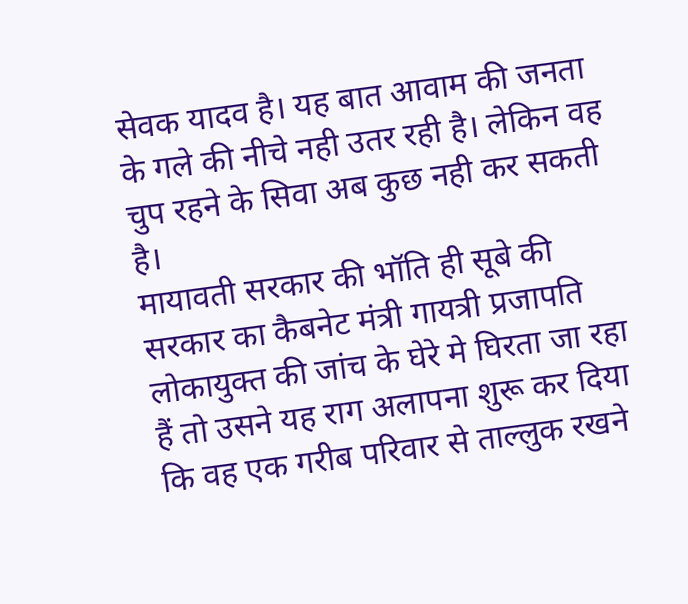सेवक यादव है। यह बात आवाम की जनता के गले की नीचे नही उतर रही है। लेकिन वह चुप रहने के सिवा अब कुछ नही कर सकती है।
मायावती सरकार की भॉति ही सूबे की सरकार का कैबनेट मंत्री गायत्री प्रजापति लोकायुक्त की जांच के घेरे मे घिरता जा रहा हैं तो उसने यह राग अलापना शुरू कर दिया कि वह एक गरीब परिवार से ताल्लुक रखने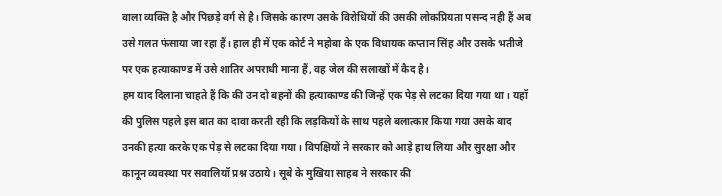वाला व्यक्ति है और पिछड़े वर्ग से है। जिसके कारण उसके विरोधियों की उसकी लोकप्रियता पसन्द नही हैं अब उसे गलत फंसाया जा रहा हैं। हाल ही में एक कोर्ट ने महोबा के एक विधायक कप्तान सिंह और उसके भतीजे पर एक हत्याकाण्ड में उसे शातिर अपराधी माना हैं, वह जेल की सलाखों में कैद है।
हम याद दिलाना चाहते हैं कि की उन दो बहनों की हत्याकाण्ड की जिन्हें एक पेड़ से लटका दिया गया था। यहॉ की पुलिस पहले इस बात का दावा करती रही कि लड़कियों के साथ पहले बलात्कार किया गया उसके बाद उनकी हत्या करके एक पेड़ से लटका दिया गया। विपक्षियों ने सरकार को आड़े हाथ लिया और सुरक्षा और कानून व्यवस्था पर सवालियॉ प्रश्न उठाये। सूबे के मुखिया साहब ने सरकार की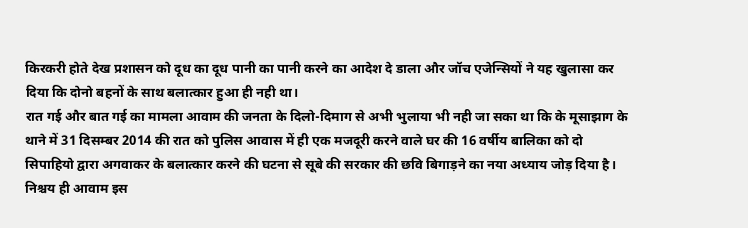किरकरी होते देख प्रशासन को दूध का दूध पानी का पानी करने का आदेश दे डाला और जॉच एजेन्सियों ने यह खुलासा कर दिया कि दोनो बहनों के साथ बलात्कार हुआ ही नही था।
रात गई और बात गई का मामला आवाम की जनता के दिलो-दिमाग से अभी भुलाया भी नही जा सका था कि के मूसाझाग के थाने में 31 दिसम्बर 2014 की रात को पुलिस आवास में ही एक मजदूरी करने वाले घर की 16 वर्षीय बालिका को दो सिपाहियो द्वारा अगवाकर के बलात्कार करने की घटना से सूबे की सरकार की छवि बिगाड़ने का नया अध्याय जोड़ दिया है।
निश्चय ही आवाम इस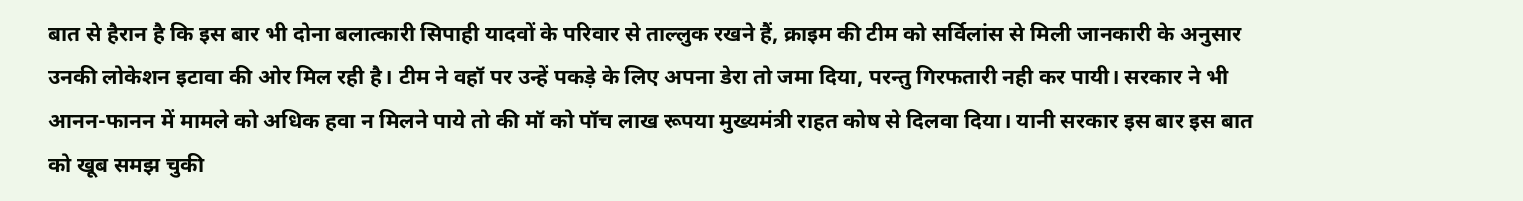बात से हैरान है कि इस बार भी दोना बलात्कारी सिपाही यादवों के परिवार से ताल्लुक रखने हैं, क्राइम की टीम को सर्विलांस से मिली जानकारी के अनुसार उनकी लोकेशन इटावा की ओर मिल रही है। टीम ने वहॉ पर उन्हें पकड़े के लिए अपना डेरा तो जमा दिया, परन्तु गिरफतारी नही कर पायी। सरकार ने भी आनन-फानन में मामले को अधिक हवा न मिलने पाये तो की मॉ को पॉच लाख रूपया मुख्यमंत्री राहत कोष से दिलवा दिया। यानी सरकार इस बार इस बात को खूब समझ चुकी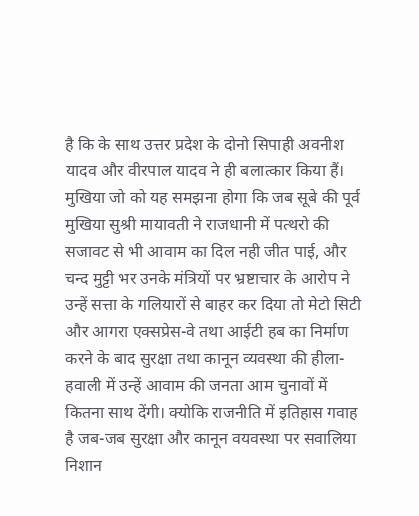है कि के साथ उत्तर प्रदेश के दोनो सिपाही अवनीश यादव और वीरपाल यादव ने ही बलात्कार किया हैं।
मुखिया जो को यह समझना होगा कि जब सूबे की पूर्व मुखिया सुश्री मायावती ने राजधानी में पत्थरो की सजावट से भी आवाम का दिल नही जीत पाई, और चन्द मुट्टी भर उनके मंत्रियों पर भ्रष्टाचार के आरोप ने उन्हें सत्ता के गलियारों से बाहर कर दिया तो मेटो सिटी और आगरा एक्सप्रेस-वे तथा आईटी हब का निर्माण करने के बाद सुरक्षा तथा कानून व्यवस्था की हीला-हवाली में उन्हें आवाम की जनता आम चुनावों में कितना साथ देंगी। क्योकि राजनीति में इतिहास गवाह है जब-जब सुरक्षा और कानून वयवस्था पर सवालिया निशान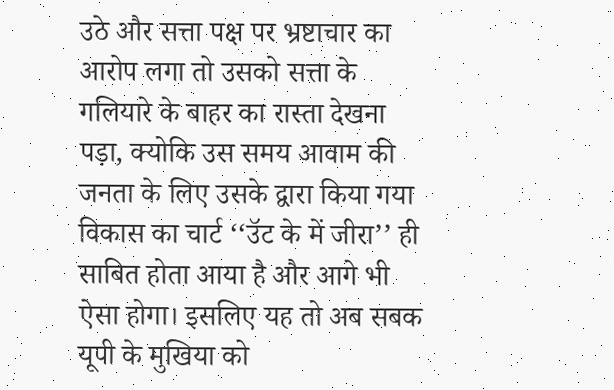उठे और सत्ता पक्ष पर भ्रष्टाचार का आरोप लगा तो उसको सत्ता के गलियारे के बाहर का रास्ता देखना पड़ा, क्योकि उस समय आवाम की जनता के लिए उसके द्वारा किया गया विकास का चार्ट ‘‘उॅट के में जीरा’’ ही साबित होता आया है और आगे भी ऐसा होगा। इसलिए यह तो अब सबक यूपी के मुखिया को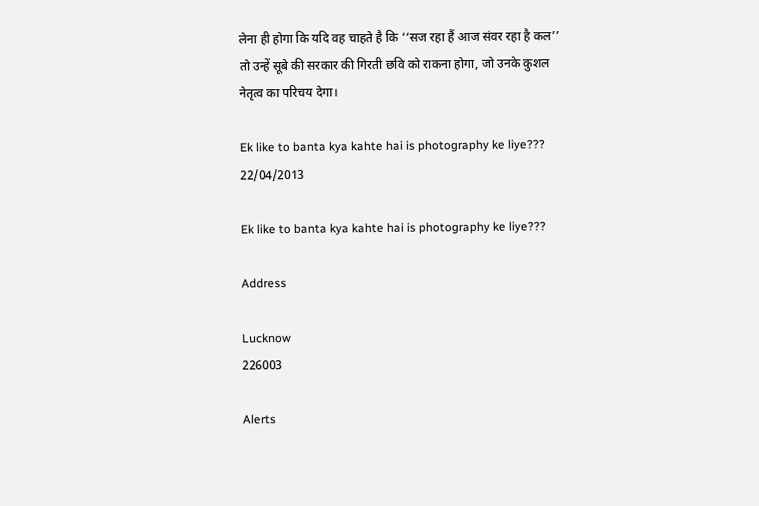लेना ही होगा कि यदि वह चाहते है कि ‘‘सज रहा हैं आज संवर रहा है कल’’ तो उन्हें सूबे की सरकार की गिरती छवि को राकना होगा, जो उनके कुशल नेतृत्व का परिचय देगा।

Ek like to banta kya kahte hai is photography ke liye???
22/04/2013

Ek like to banta kya kahte hai is photography ke liye???

Address

Lucknow
226003

Alerts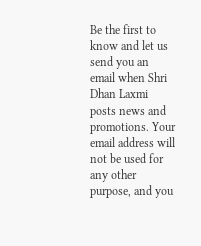Be the first to know and let us send you an email when Shri Dhan Laxmi posts news and promotions. Your email address will not be used for any other purpose, and you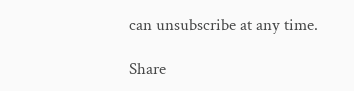can unsubscribe at any time.

Share